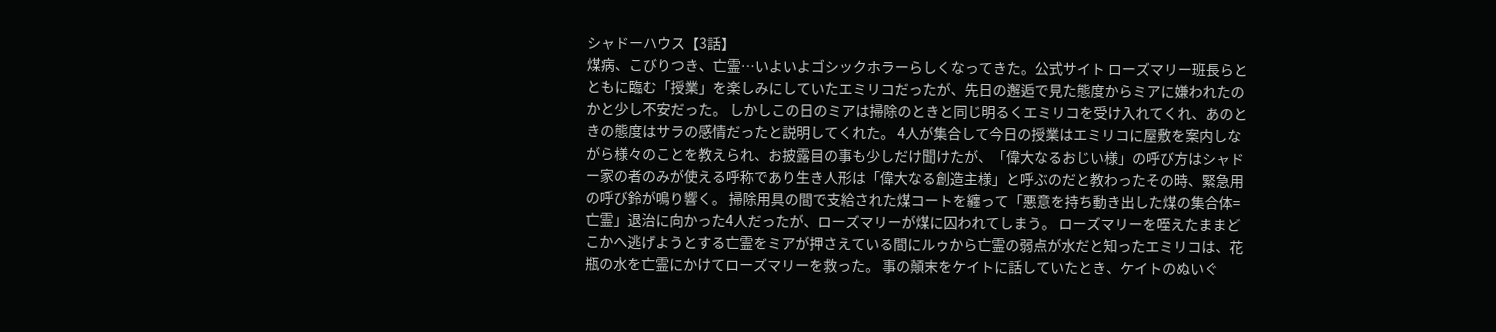シャドーハウス【3話】
煤病、こびりつき、亡霊…いよいよゴシックホラーらしくなってきた。公式サイト ローズマリー班長らとともに臨む「授業」を楽しみにしていたエミリコだったが、先日の邂逅で見た態度からミアに嫌われたのかと少し不安だった。 しかしこの日のミアは掃除のときと同じ明るくエミリコを受け入れてくれ、あのときの態度はサラの感情だったと説明してくれた。 4人が集合して今日の授業はエミリコに屋敷を案内しながら様々のことを教えられ、お披露目の事も少しだけ聞けたが、「偉大なるおじい様」の呼び方はシャドー家の者のみが使える呼称であり生き人形は「偉大なる創造主様」と呼ぶのだと教わったその時、緊急用の呼び鈴が鳴り響く。 掃除用具の間で支給された煤コートを纏って「悪意を持ち動き出した煤の集合体=亡霊」退治に向かった4人だったが、ローズマリーが煤に囚われてしまう。 ローズマリーを咥えたままどこかへ逃げようとする亡霊をミアが押さえている間にルゥから亡霊の弱点が水だと知ったエミリコは、花瓶の水を亡霊にかけてローズマリーを救った。 事の顛末をケイトに話していたとき、ケイトのぬいぐ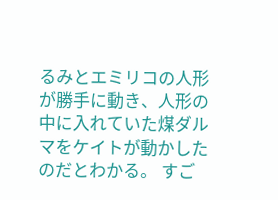るみとエミリコの人形が勝手に動き、人形の中に入れていた煤ダルマをケイトが動かしたのだとわかる。 すご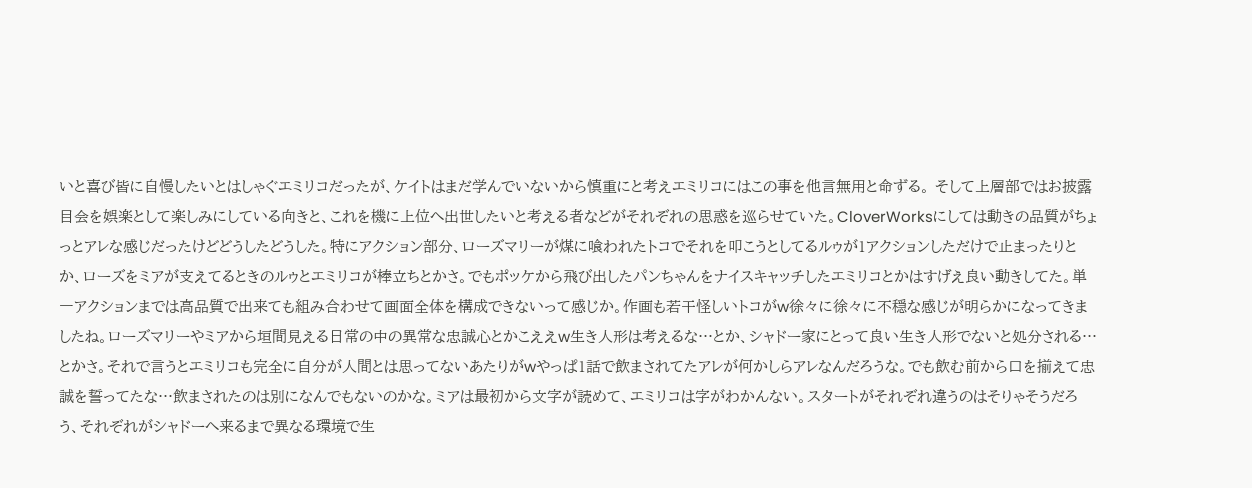いと喜び皆に自慢したいとはしゃぐエミリコだったが、ケイトはまだ学んでいないから慎重にと考えエミリコにはこの事を他言無用と命ずる。 そして上層部ではお披露目会を娯楽として楽しみにしている向きと、これを機に上位へ出世したいと考える者などがそれぞれの思惑を巡らせていた。CloverWorksにしては動きの品質がちょっとアレな感じだったけどどうしたどうした。特にアクション部分、ローズマリーが煤に喰われたトコでそれを叩こうとしてるルゥが1アクションしただけで止まったりとか、ローズをミアが支えてるときのルゥとエミリコが棒立ちとかさ。でもポッケから飛び出したパンちゃんをナイスキャッチしたエミリコとかはすげえ良い動きしてた。単一アクションまでは高品質で出来ても組み合わせて画面全体を構成できないって感じか。作画も若干怪しいトコがw徐々に徐々に不穏な感じが明らかになってきましたね。ローズマリーやミアから垣間見える日常の中の異常な忠誠心とかこええw生き人形は考えるな…とか、シャドー家にとって良い生き人形でないと処分される…とかさ。それで言うとエミリコも完全に自分が人間とは思ってないあたりがwやっぱ1話で飲まされてたアレが何かしらアレなんだろうな。でも飲む前から口を揃えて忠誠を誓ってたな…飲まされたのは別になんでもないのかな。ミアは最初から文字が読めて、エミリコは字がわかんない。スタートがそれぞれ違うのはそりゃそうだろう、それぞれがシャドーへ来るまで異なる環境で生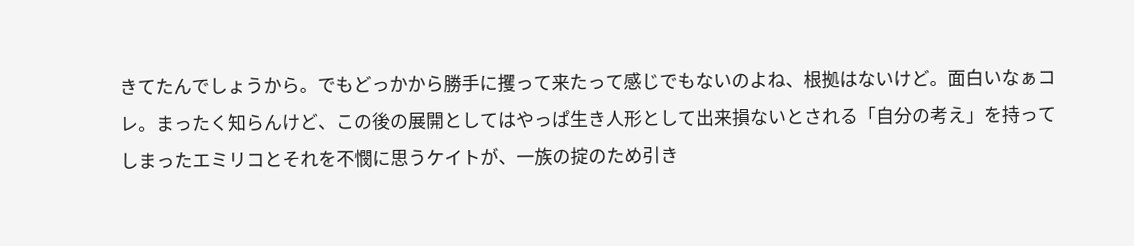きてたんでしょうから。でもどっかから勝手に攫って来たって感じでもないのよね、根拠はないけど。面白いなぁコレ。まったく知らんけど、この後の展開としてはやっぱ生き人形として出来損ないとされる「自分の考え」を持ってしまったエミリコとそれを不憫に思うケイトが、一族の掟のため引き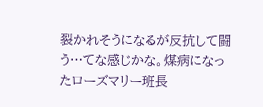裂かれそうになるが反抗して闘う…てな感じかな。煤病になったローズマリー班長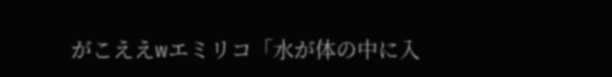がこええwエミリコ「水が体の中に入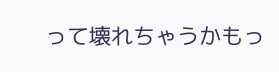って壊れちゃうかもっ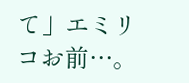て」エミリコお前…。